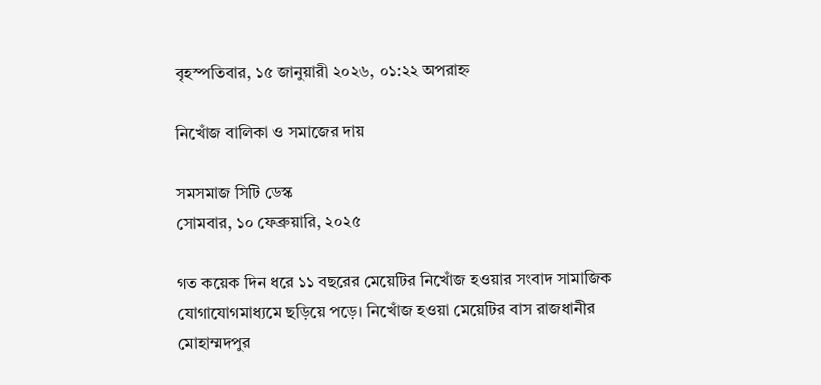বৃহস্পতিবার, ১৫ জানুয়ারী ২০২৬, ০১:২২ অপরাহ্ন

নিখোঁজ বালিকা ও সমাজের দায়

সমসমাজ সিটি ডেস্ক
সোমবার, ১০ ফেব্রুয়ারি, ২০২৫

গত কয়েক দিন ধরে ১১ বছরের মেয়েটির নিখোঁজ হওয়ার সংবাদ সামাজিক যোগাযোগমাধ্যমে ছড়িয়ে পড়ে। নিখোঁজ হওয়া মেয়েটির বাস রাজধানীর মোহাম্মদপুর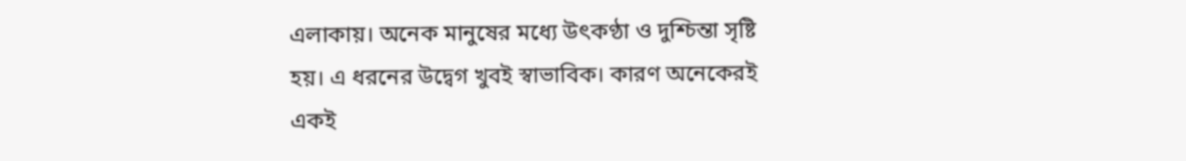এলাকায়। অনেক মানুষের মধ্যে উৎকণ্ঠা ও দুশ্চিন্তা সৃষ্টি হয়। এ ধরনের উদ্বেগ খুবই স্বাভাবিক। কারণ অনেকেরই একই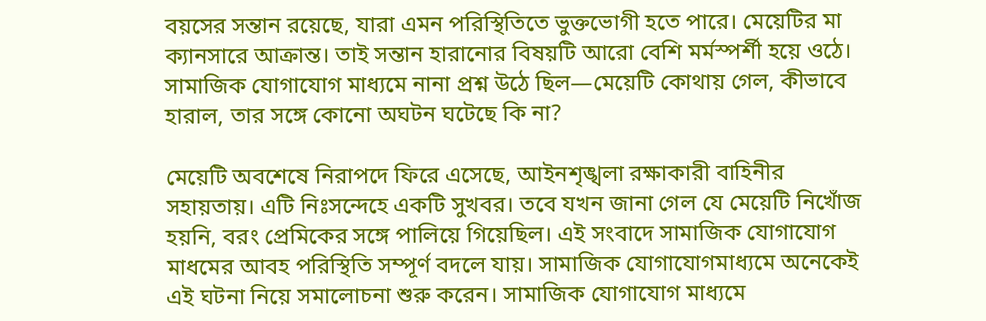বয়সের সন্তান রয়েছে, যারা এমন পরিস্থিতিতে ভুক্তভোগী হতে পারে। মেয়েটির মা ক্যানসারে আক্রান্ত। তাই সন্তান হারানোর বিষয়টি আরো বেশি মর্মস্পর্শী হয়ে ওঠে। সামাজিক যোগাযোগ মাধ্যমে নানা প্রশ্ন উঠে ছিল—মেয়েটি কোথায় গেল, কীভাবে হারাল, তার সঙ্গে কোনো অঘটন ঘটেছে কি না?

মেয়েটি অবশেষে নিরাপদে ফিরে এসেছে, আইনশৃঙ্খলা রক্ষাকারী বাহিনীর সহায়তায়। এটি নিঃসন্দেহে একটি সুখবর। তবে যখন জানা গেল যে মেয়েটি নিখোঁজ হয়নি, বরং প্রেমিকের সঙ্গে পালিয়ে গিয়েছিল। এই সংবাদে সামাজিক যোগাযোগ মাধমের আবহ পরিস্থিতি সম্পূর্ণ বদলে যায়। সামাজিক যোগাযোগমাধ্যমে অনেকেই এই ঘটনা নিয়ে সমালোচনা শুরু করেন। সামাজিক যোগাযোগ মাধ্যমে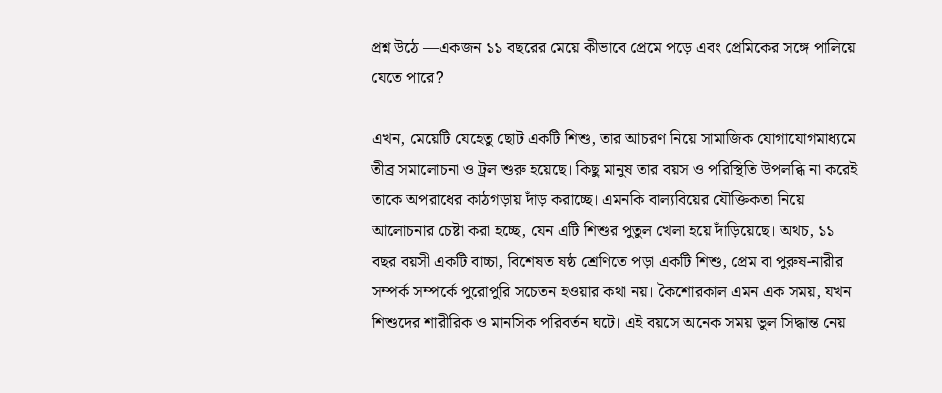প্রশ্ন উঠে —একজন ১১ বছরের মেয়ে কীভাবে প্রেমে পড়ে এবং প্রেমিকের সঙ্গে পালিয়ে যেতে পারে?

এখন, মেয়েটি যেহেতু ছোট একটি শিশু, তার আচরণ নিয়ে সামাজিক যোগাযোগমাধ্যমে তীব্র সমালোচনা ও ট্রল শুরু হয়েছে। কিছু মানুষ তার বয়স ও পরিস্থিতি উপলব্ধি না করেই তাকে অপরাধের কাঠগড়ায় দাঁড় করাচ্ছে। এমনকি বাল্যবিয়ের যৌক্তিকতা নিয়ে আলোচনার চেষ্টা করা হচ্ছে, যেন এটি শিশুর পুতুল খেলা হয়ে দাঁড়িয়েছে। অথচ, ১১ বছর বয়সী একটি বাচ্চা, বিশেষত ষষ্ঠ শ্রেণিতে পড়া একটি শিশু, প্রেম বা পুরুষ-নারীর সম্পর্ক সম্পর্কে পুরোপুরি সচেতন হওয়ার কথা নয়। কৈশোরকাল এমন এক সময়, যখন শিশুদের শারীরিক ও মানসিক পরিবর্তন ঘটে। এই বয়সে অনেক সময় ভুল সিদ্ধান্ত নেয়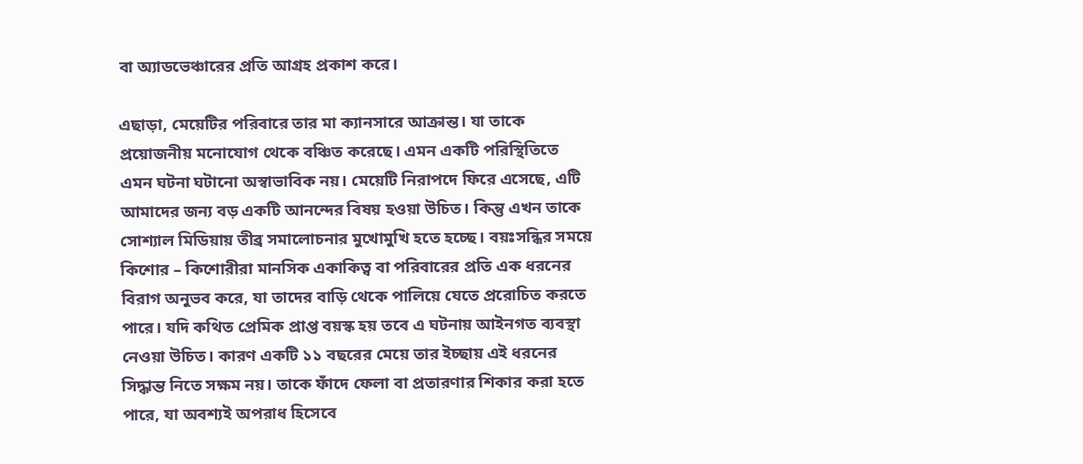বা অ্যাডভেঞ্চারের প্রতি আগ্রহ প্রকাশ করে।

এছাড়া, মেয়েটির পরিবারে তার মা ক্যানসারে আক্রান্ত। যা তাকে প্রয়োজনীয় মনোযোগ থেকে বঞ্চিত করেছে। এমন একটি পরিস্থিতিতে এমন ঘটনা ঘটানো অস্বাভাবিক নয়। মেয়েটি নিরাপদে ফিরে এসেছে, এটি আমাদের জন্য বড় একটি আনন্দের বিষয় হওয়া উচিত। কিন্তু এখন তাকে সোশ্যাল মিডিয়ায় তীব্র সমালোচনার মুখোমুখি হতে হচ্ছে। বয়ঃসন্ধির সময়ে কিশোর – কিশোরীরা মানসিক একাকিত্ব বা পরিবারের প্রতি এক ধরনের বিরাগ অনুভব করে, যা তাদের বাড়ি থেকে পালিয়ে যেতে প্ররোচিত করতে পারে। যদি কথিত প্রেমিক প্রাপ্ত বয়স্ক হয় তবে এ ঘটনায় আইনগত ব্যবস্থা নেওয়া উচিত। কারণ একটি ১১ বছরের মেয়ে তার ইচ্ছায় এই ধরনের সিদ্ধান্ত নিতে সক্ষম নয়। তাকে ফাঁদে ফেলা বা প্রতারণার শিকার করা হতে পারে, যা অবশ্যই অপরাধ হিসেবে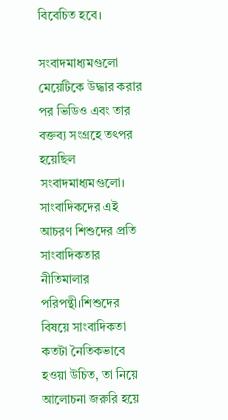বিবেচিত হবে।

সংবাদমাধ্যমগুলো মেয়েটিকে উদ্ধার করার পর ভিডিও এবং তার বক্তব্য সংগ্রহে তৎপর হয়েছিল সংবাদমাধ্যমগুলো। সাংবাদিকদের এই আচরণ শিশুদের প্রতি সাংবাদিকতার নীতিমালার পরিপন্থী।শিশুদের বিষয়ে সাংবাদিকতা কতটা নৈতিকভাবে হওয়া উচিত, তা নিয়ে আলোচনা জরুরি হয়ে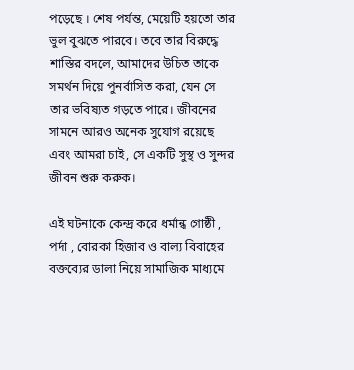পড়েছে । শেষ পর্যন্ত, মেয়েটি হয়তো তার ভুল বুঝতে পারবে। তবে তার বিরুদ্ধে শাস্তির বদলে, আমাদের উচিত তাকে সমর্থন দিয়ে পুনর্বাসিত করা, যেন সে তার ভবিষ্যত গড়তে পারে। জীবনের সামনে আরও অনেক সুযোগ রয়েছে এবং আমরা চাই, সে একটি সুস্থ ও সুন্দর জীবন শুরু করুক।

এই ঘটনাকে কেন্দ্র করে ধর্মান্ধ গোষ্ঠী , পর্দা , বোরকা হিজাব ও বাল্য বিবাহের বক্তব্যের ডালা নিয়ে সামাজিক মাধ্যমে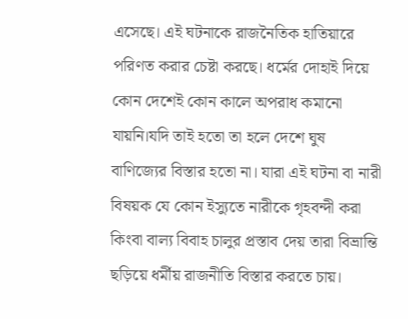এসেছে। এই ঘটনাকে রাজনৈতিক হাতিয়ারে পরিণত করার চেষ্টা করছে। ধর্মের দোহাই দিয়ে কোন দেশেই কোন কালে অপরাধ কমানো যায়নি।যদি তাই হতো তা হলে দেশে ঘুষ বাণিজ্যের বিস্তার হতো না। যারা এই ঘটনা বা নারী বিষয়ক যে কোন ইস্যুতে নারীকে গৃহবন্দী করা কিংবা বাল্য বিবাহ চালুর প্রস্তাব দেয় তারা বিভ্রান্তি ছড়িয়ে ধর্মীয় রাজনীতি বিস্তার করতে চায়।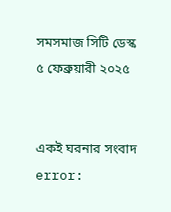সমসমাজ সিটি ডেস্ক
৫ ফেব্রুয়ারী ২০২৫


একই ঘরনার সংবাদ
error: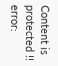Content is protected !!
error: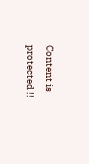Content is protected !!